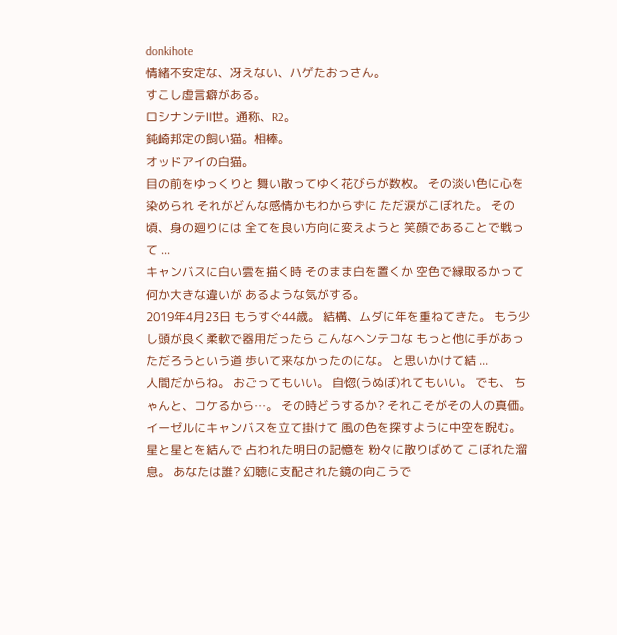donkihote
情緒不安定な、冴えない、ハゲたおっさん。
すこし虚言癖がある。
ロシナンテⅡ世。通称、R2。
鈍崎邦定の飼い猫。相棒。
オッドアイの白猫。
目の前をゆっくりと 舞い散ってゆく花びらが数枚。 その淡い色に心を染められ それがどんな感情かもわからずに ただ涙がこぼれた。 その頃、身の廻りには 全てを良い方向に変えようと 笑顔であることで戦って ...
キャンバスに白い雲を描く時 そのまま白を置くか 空色で縁取るかって 何か大きな違いが あるような気がする。
2019年4月23日 もうすぐ44歳。 結構、ムダに年を重ねてきた。 もう少し頭が良く柔軟で器用だったら こんなヘンテコな もっと他に手があっただろうという道 歩いて来なかったのにな。 と思いかけて結 ...
人間だからね。 おごってもいい。 自惚(うぬぼ)れてもいい。 でも、 ちゃんと、コケるから…。 その時どうするか? それこそがその人の真価。
イーゼルにキャンバスを立て掛けて 風の色を探すように中空を睨む。 星と星とを結んで 占われた明日の記憶を 粉々に散りばめて こぼれた溜息。 あなたは誰? 幻聴に支配された鏡の向こうで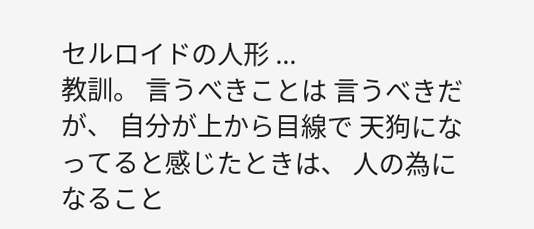セルロイドの人形 ...
教訓。 言うべきことは 言うべきだが、 自分が上から目線で 天狗になってると感じたときは、 人の為になること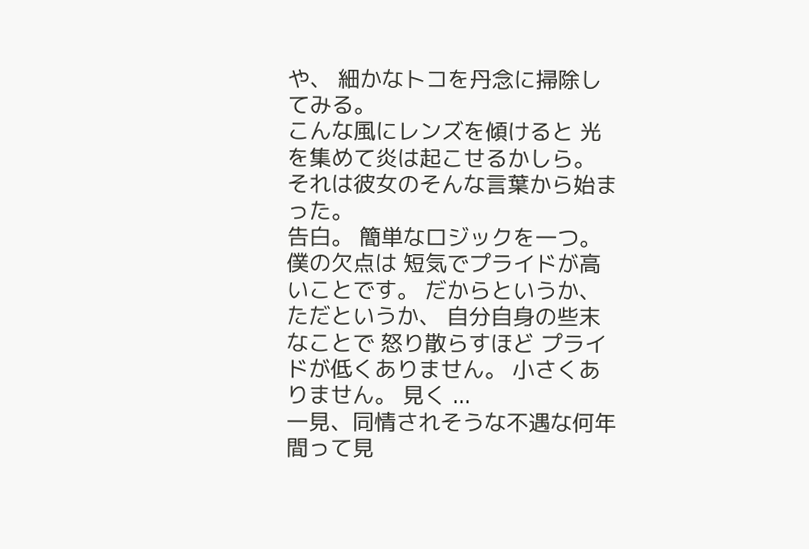や、 細かなトコを丹念に掃除してみる。
こんな風にレンズを傾けると 光を集めて炎は起こせるかしら。 それは彼女のそんな言葉から始まった。
告白。 簡単なロジックを一つ。 僕の欠点は 短気でプライドが高いことです。 だからというか、ただというか、 自分自身の些末なことで 怒り散らすほど プライドが低くありません。 小さくありません。 見く ...
一見、同情されそうな不遇な何年間って見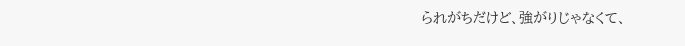られがちだけど、強がりじゃなくて、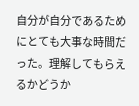自分が自分であるためにとても大事な時間だった。理解してもらえるかどうか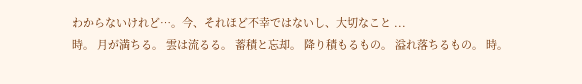わからないけれど…。今、それほど不幸ではないし、大切なこと ...
時。 月が満ちる。 雲は流るる。 蓄積と忘却。 降り積もるもの。 溢れ落ちるもの。 時。